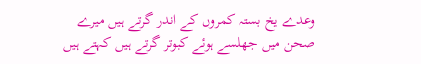وعدے یخ بستہ کمروں کے اندر گرتے ہیں میرے صحن میں جھلسے ہوئے کبوتر گرتے ہیں کہتے ہیں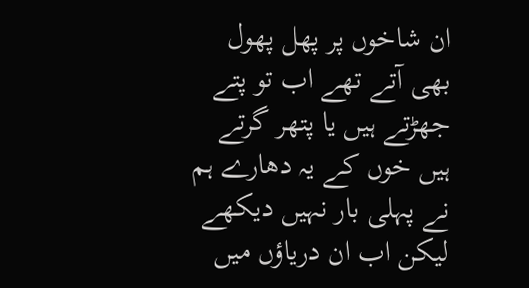ان شاخوں پر پھل پھول بھی آتے تھے اب تو پتے جھڑتے ہیں یا پتھر گرتے ہیں خوں کے یہ دھارے ہم نے پہلی بار نہیں دیکھے لیکن اب ان دریاؤں میں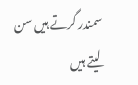سمندر گرتے ہیں سن لیتے ہیں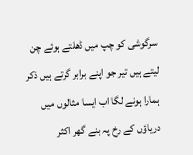سرگوشی کو چپ میں ڈھلتے ہوئے چن لیتے ہیں تیر جو اپنے برابر گرتے ہیں ذکر ہمارا ہونے لگا اب ایسا مثالوں میں دریاؤں کے رخ پہ بنے گھر اکثر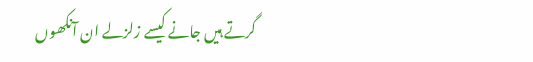گرتے ہیں جانے کیسے زلزلے ان آنکھوں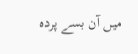میں آن بسے پردہ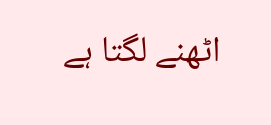اٹھنے لگتا ہے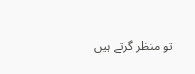تو منظر گرتے ہیں